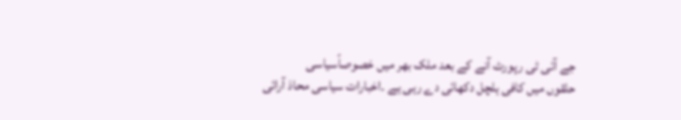جے آئی ٹی رپورٹ آنے کے بعد ملک بھر میں خصوصاًسیاسی
حلقوں میں کافی ہلچل دکھائی دے رہی ہے ۔اخبارات سیاسی محاذ آرائی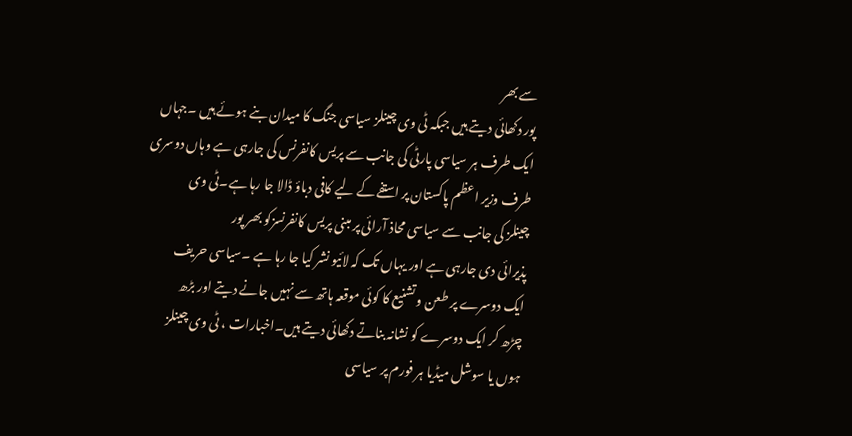سے بھر
پور دکھائی دیتے ہیں جبکہ ٹی وی چینلز سیاسی جنگ کا میدان بنے ہوئے ہیں ۔جہاں
ایک طرف ہر سیاسی پارٹی کی جانب سے پریس کانفرنس کی جارہی ہے وہاں دوسری
طرف وزیر اعظم پاکستان پر استفے کے لیے کافی دباؤ ڈالا جا رہا ہے۔ٹی وی
چینلز کی جانب سے سیاسی محاذ آرائی پر مبنی پریس کانفرنسزکو بھر پور
پذیرائی دی جارہی ہے اور یہاں تک کہ لائیو نشر کیا جا رہا ہے ۔سیاسی حریف
ایک دوسرے پر طعن و تشنیع کا کوئی موقعہ ہاتھ سے نہیں جانے دیتے اور بڑھ
چڑھ کر ایک دوسرے کو نشانہ بناتے دکھائی دیتے ہیں۔اخبارات ، ٹی وی چینلز
ہوں یا سوشل میڈیا ہر فورم پر سیاسی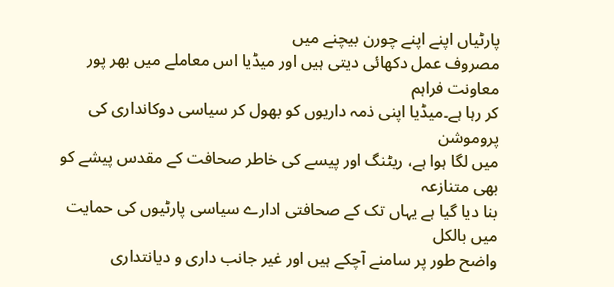پارٹیاں اپنے اپنے چورن بیچنے میں
مصروف عمل دکھائی دیتی ہیں اور میڈیا اس معاملے میں بھر پور معاونت فراہم
کر رہا ہے۔میڈیا اپنی ذمہ داریوں کو بھول کر سیاسی دوکانداری کی پروموشن
میں لگا ہوا ہے، ریٹنگ اور پیسے کی خاطر صحافت کے مقدس پیشے کو بھی متنازعہ
بنا دیا گیا ہے یہاں تک کے صحافتی ادارے سیاسی پارٹیوں کی حمایت میں بالکل
واضح طور پر سامنے آچکے ہیں اور غیر جانب داری و دیانتداری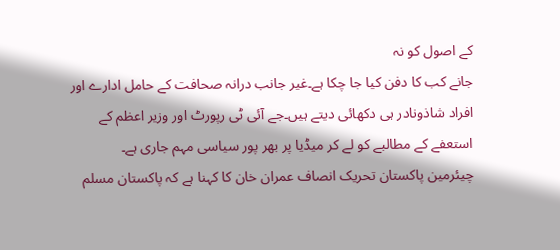کے اصول کو نہ
جانے کب کا دفن کیا جا چکا ہے۔غیر جانب درانہ صحافت کے حامل ادارے اور
افراد شاذونادر ہی دکھائی دیتے ہیں۔جے آئی ٹی رپورٹ اور وزیر اعظم کے
استعفے کے مطالبے کو لے کر میڈیا پر بھر پور سیاسی مہم جاری ہے۔
چیئرمین پاکستان تحریک انصاف عمران خان کا کہنا ہے کہ پاکستان مسلم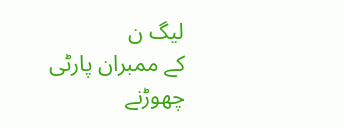لیگ ن
کے ممبران پارٹی چھوڑنے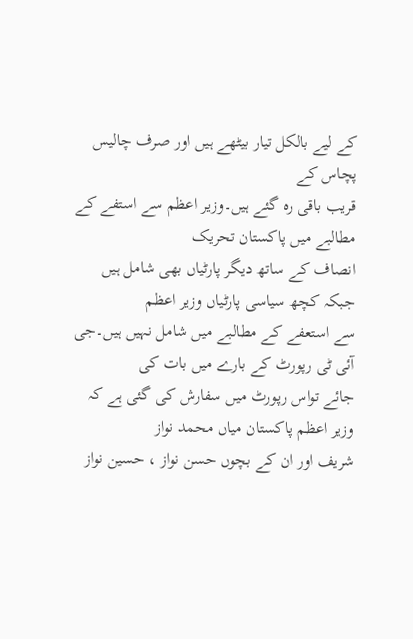کے لیے بالکل تیار بیٹھے ہیں اور صرف چالیس پچاس کے
قریب باقی رہ گئے ہیں۔وزیر اعظم سے استفے کے مطالبے میں پاکستان تحریک
انصاف کے ساتھ دیگر پارٹیاں بھی شامل ہیں جبکہ کچھ سیاسی پارٹیاں وزیر اعظم
سے استعفے کے مطالبے میں شامل نہیں ہیں۔جی آئی ٹی رپورٹ کے بارے میں بات کی
جائے تواس رپورٹ میں سفارش کی گئی ہے کہ وزیر اعظم پاکستان میاں محمد نواز
شریف اور ان کے بچوں حسن نواز ، حسین نواز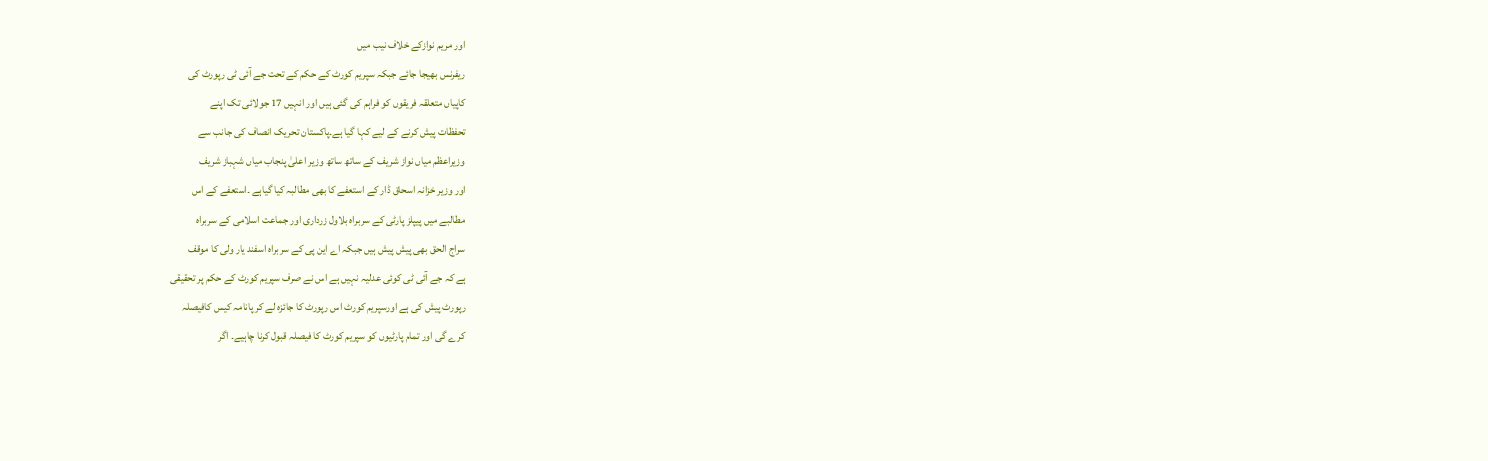اور مریم نوازکے خلاف نیب میں
ریفرنس بھیجا جائے جبکہ سپریم کورٹ کے حکم کے تحت جے آئی ٹی رپورٹ کی
کاپیاں متعلقہ فریقوں کو فراہم کی گئی ہیں اور انہیں 17 جولائی تک اپنے
تحفظات پیش کرنے کے لیے کہا گیا ہے۔پاکستان تحریک انصاف کی جانب سے
وزیراعظم میاں نواز شریف کے ساتھ ساتھ وزیر اعلیٰ پنجاب میاں شہباز شریف
اور وزیر خزانہ اسحاق ڈار کے استعفے کا بھی مطالبہ کیا گیاہے ۔استعفے کے اس
مطالبے میں پیپلز پارٹی کے سربراہ بلاول زرداری اور جماعت اسلامی کے سربراہ
سراج الحق بھی پیش پیش ہیں جبکہ اے این پی کے سربراہ اسفند یار ولی کا موقف
ہے کہ جے آئی ٹی کوئی عدلیہ نہیں ہے اس نے صرف سپریم کورٹ کے حکم پر تحقیقی
رپورٹ پیش کی ہے اورسپریم کورٹ اس رپورٹ کا جائزہ لے کر پانامہ کیس کافیصلہ
کرے گی اور تمام پارٹیوں کو سپریم کورٹ کا فیصلہ قبول کرنا چاہیے۔ اگر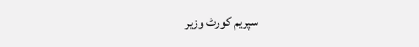سپریم کورٹ وزیر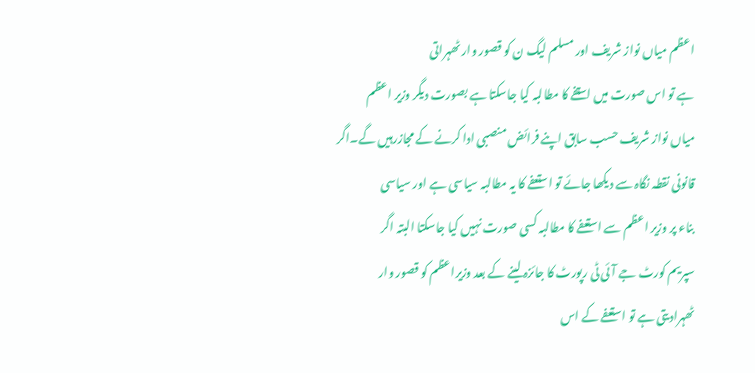اعظم میاں نواز شریف اور مسلم لیگ ن کو قصور وار ٹھہراتی
ہے تو اس صورت میں استفے کا مطالبہ کیا جاسکتا ہے بصورت دیگر وزیر اعظم
میاں نواز شریف حسب سابق اپنے فرائض منصبی ادا کرنے کے مجازرہیں گے۔اگر
قانونی نقطہ نگاہ سے دیکھا جائے تو استعفے کا یہ مطالبہ سیاسی ہے اور سیاسی
بناء پر وزیر اعظم سے استعفے کا مطالبہ کسی صورت نہیں کیا جاسکتا البتہ اگر
سپریم کورٹ جے آئی ٹی رپورٹ کا جائزہ لینے کے بعد وزیراعظم کو قصور وار
ٹھہرادیتی ہے تو استعفے کے اس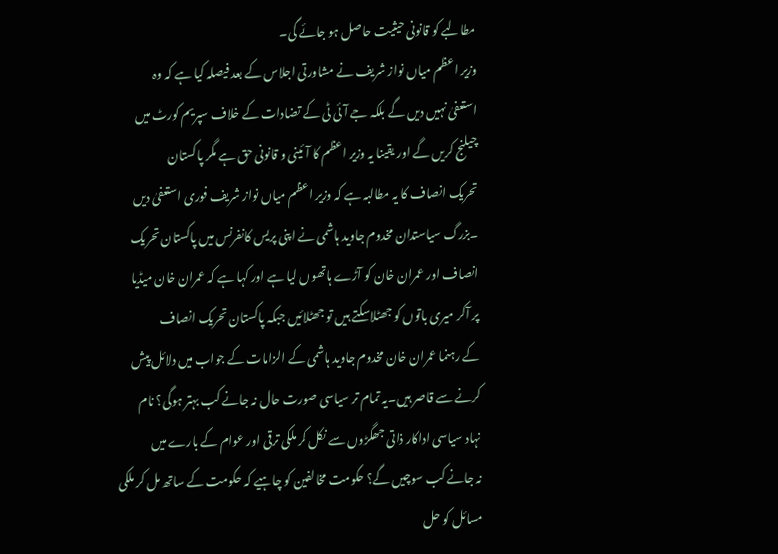مطالبے کو قانونی حیثیت حاصل ہو جائے گی۔
وزیر اعظم میاں نواز شریف نے مشاورتی اجلاس کے بعد فیصلہ کیا ہے کہ وہ
استعفیٰ نہیں دیں گے بلکہ جے آئی ٹی کے تضادات کے خلاف سپریم کورٹ میں
چیلنج کریں گے اور یقینا یہ وزیر اعظم کا آئینی و قانونی حق ہے مگر پاکستان
تحریک انصاف کا یہ مطالبہ ہے کہ وزیر اعظم میاں نواز شریف فوری استعفیٰ دیں
۔بزرگ سیاستدان مخدوم جاوید ہاشمی نے اپنی پریس کانفرنس میں پاکستان تحریک
انصاف اور عمران خان کو آڑے ہاتھوں لیا ہے اور کہا ہے کہ عمران خان میڈیا
پر آکر میری باتوں کو جھٹلاسکتے ہیں تو جھٹلائیں جبکہ پاکستان تحریک انصاف
کے رہنما عمران خان مخدوم جاوید ہاشمی کے الزامات کے جواب میں دلائل پیش
کرنے سے قاصر ہیں۔یہ تمام تر سیاسی صورت حال نہ جانے کب بہتر ہوگی؟ نام
نہاد سیاسی اداکار ذاتی جھگڑوں سے نکل کر ملکی ترقی اور عوام کے بارے میں
نہ جانے کب سوچیں گے؟ حکومت مخالفین کو چاہیے کہ حکومت کے ساتھ مل کر ملکی
مسائل کو حل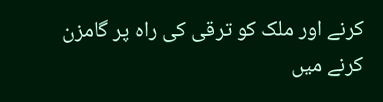کرنے اور ملک کو ترقی کی راہ پر گامزن کرنے میں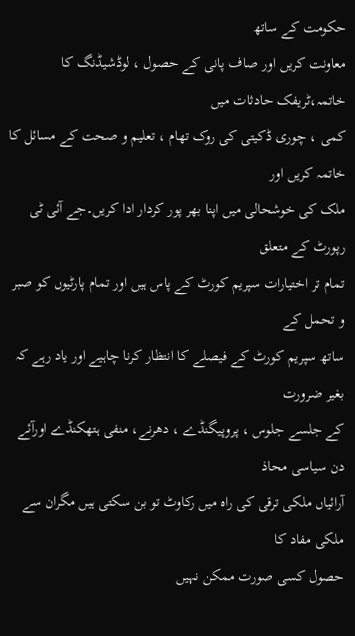حکومت کے ساتھ
معاونت کریں اور صاف پانی کے حصول ، لوڈشیڈنگ کا خاتمہ،ٹریفک حادثات میں
کمی ، چوری ڈکیتی کی روک تھام ، تعلیم و صحت کے مسائل کا خاتمہ کریں اور
ملک کی خوشحالی میں اپنا بھر پور کردار ادا کریں۔جے آئی ٹی رپورٹ کے متعلق
تمام تر اختیارات سپریم کورٹ کے پاس ہیں اور تمام پارٹیوں کو صبر و تحمل کے
ساتھ سپریم کورٹ کے فیصلے کا انتظار کرنا چاہیے اور یاد رہے کہ بغیر ضرورت
کے جلسے جلوس ، پروپیگنڈے ، دھرنے، منفی ہتھکنڈے اورآئے دن سیاسی محاذ
آرائیاں ملکی ترقی کی راہ میں رکاوٹ تو بن سکتی ہیں مگران سے ملکی مفاد کا
حصول کسی صورت ممکن نہیں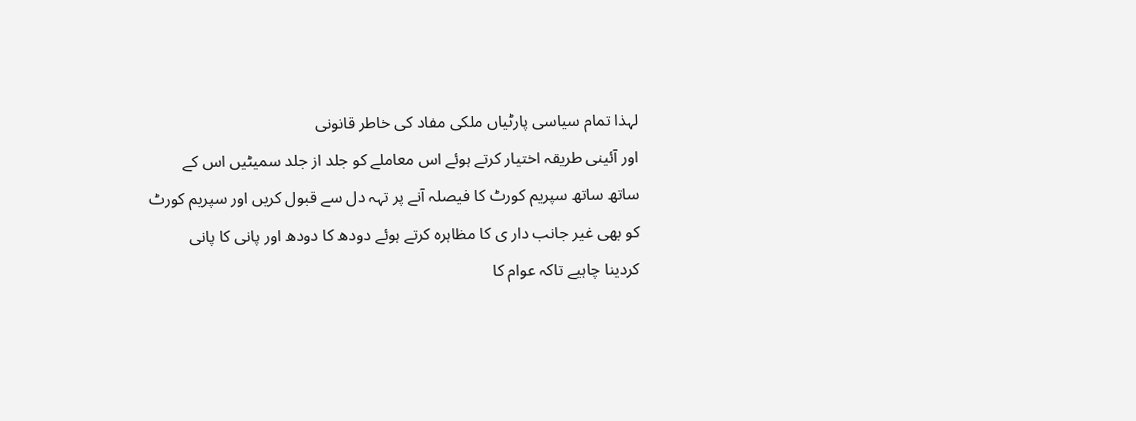لہذا تمام سیاسی پارٹیاں ملکی مفاد کی خاطر قانونی
اور آئینی طریقہ اختیار کرتے ہوئے اس معاملے کو جلد از جلد سمیٹیں اس کے
ساتھ ساتھ سپریم کورٹ کا فیصلہ آنے پر تہہ دل سے قبول کریں اور سپریم کورٹ
کو بھی غیر جانب دار ی کا مظاہرہ کرتے ہوئے دودھ کا دودھ اور پانی کا پانی
کردینا چاہیے تاکہ عوام کا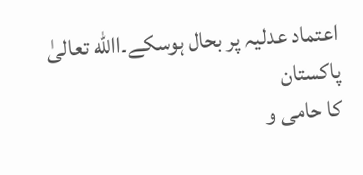اعتماد عدلیہ پر بحال ہوسکے۔االله تعالیٰ پاکستان
کا حامی و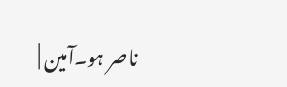ناصر ہو۔آمین |